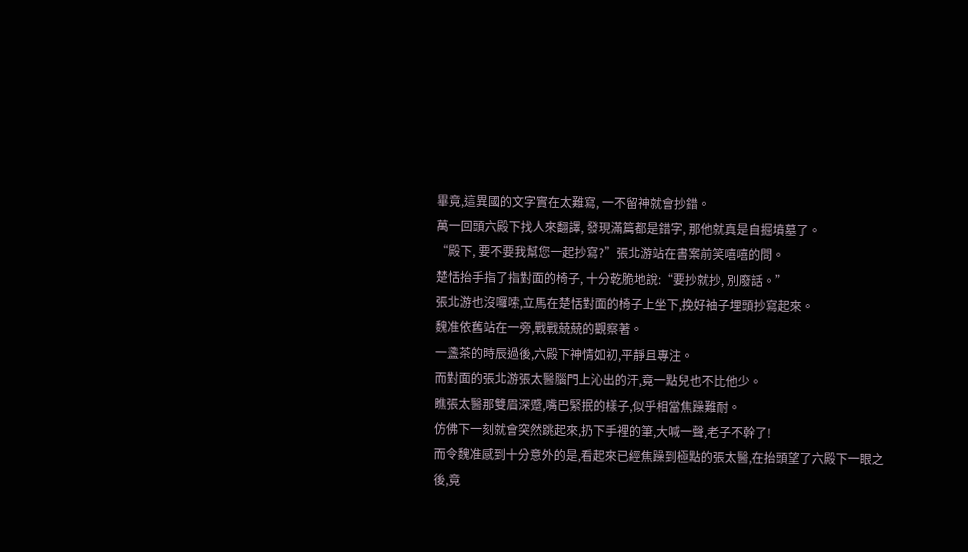畢竟,這異國的文字實在太難寫, 一不留神就會抄錯。
萬一回頭六殿下找人來翻譯, 發現滿篇都是錯字, 那他就真是自掘墳墓了。
“殿下, 要不要我幫您一起抄寫?”張北游站在書案前笑嘻嘻的問。
楚恬抬手指了指對面的椅子, 十分乾脆地說:“要抄就抄, 別廢話。”
張北游也沒囉嗦,立馬在楚恬對面的椅子上坐下,挽好袖子埋頭抄寫起來。
魏准依舊站在一旁,戰戰兢兢的觀察著。
一盞茶的時辰過後,六殿下神情如初,平靜且專注。
而對面的張北游張太醫腦門上沁出的汗,竟一點兒也不比他少。
瞧張太醫那雙眉深蹙,嘴巴緊抿的樣子,似乎相當焦躁難耐。
仿佛下一刻就會突然跳起來,扔下手裡的筆,大喊一聲,老子不幹了!
而令魏准感到十分意外的是,看起來已經焦躁到極點的張太醫,在抬頭望了六殿下一眼之後,竟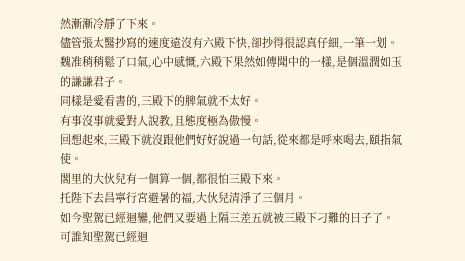然漸漸冷靜了下來。
儘管張太醫抄寫的速度遠沒有六殿下快,卻抄得很認真仔細,一筆一划。
魏准稍稍鬆了口氣,心中感慨,六殿下果然如傳聞中的一樣,是個溫潤如玉的謙謙君子。
同樣是愛看書的,三殿下的脾氣就不太好。
有事沒事就愛對人說教,且態度極為傲慢。
回想起來,三殿下就沒跟他們好好說過一句話,從來都是呼來喝去,頤指氣使。
閣里的大伙兒有一個算一個,都很怕三殿下來。
托陛下去昌寧行宮避暑的福,大伙兒清淨了三個月。
如今聖駕已經迴鑾,他們又要過上隔三差五就被三殿下刁難的日子了。
可誰知聖駕已經迴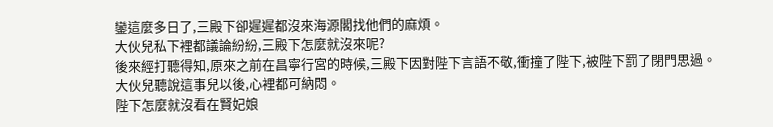鑾這麼多日了,三殿下卻遲遲都沒來海源閣找他們的麻煩。
大伙兒私下裡都議論紛紛,三殿下怎麼就沒來呢?
後來經打聽得知,原來之前在昌寧行宮的時候,三殿下因對陛下言語不敬,衝撞了陛下,被陛下罰了閉門思過。
大伙兒聽說這事兒以後,心裡都可納悶。
陛下怎麼就沒看在賢妃娘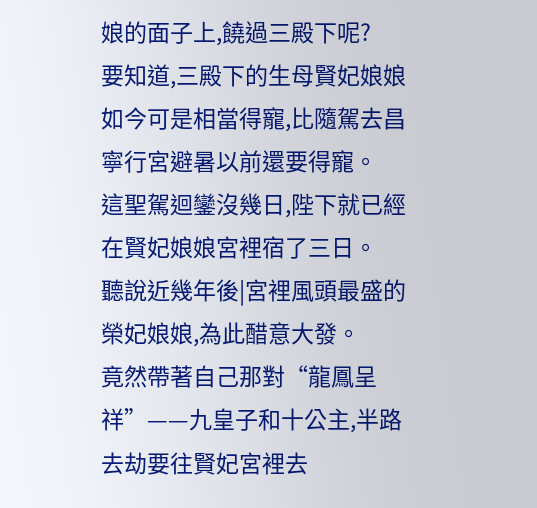娘的面子上,饒過三殿下呢?
要知道,三殿下的生母賢妃娘娘如今可是相當得寵,比隨駕去昌寧行宮避暑以前還要得寵。
這聖駕迴鑾沒幾日,陛下就已經在賢妃娘娘宮裡宿了三日。
聽說近幾年後|宮裡風頭最盛的榮妃娘娘,為此醋意大發。
竟然帶著自己那對“龍鳳呈祥”——九皇子和十公主,半路去劫要往賢妃宮裡去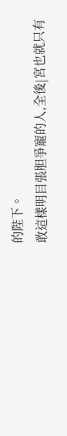的陛下。
敢這樣明目張胆爭寵的人,全後|宮也就只有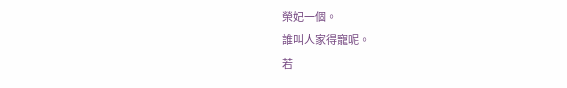榮妃一個。
誰叫人家得寵呢。
若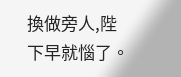換做旁人,陛下早就惱了。